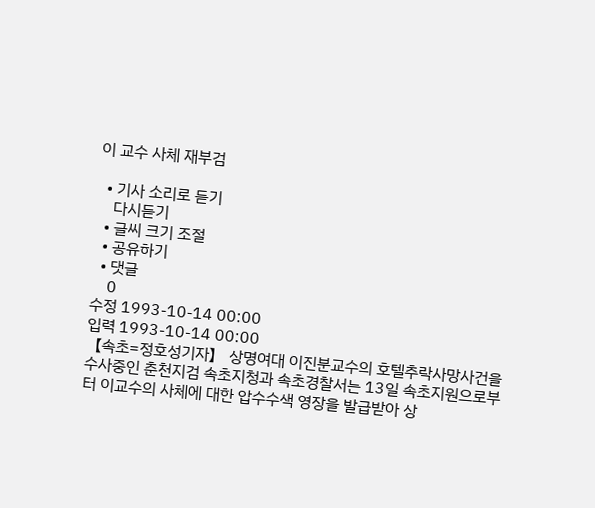이 교수 사체 재부검

  • 기사 소리로 듣기
    다시듣기
  • 글씨 크기 조절
  • 공유하기
  • 댓글
    0
수정 1993-10-14 00:00
입력 1993-10-14 00:00
【속초=정호성기자】 상명여대 이진분교수의 호텔추락사망사건을 수사중인 춘천지검 속초지청과 속초경찰서는 13일 속초지원으로부터 이교수의 사체에 대한 압수수색 영장을 발급받아 상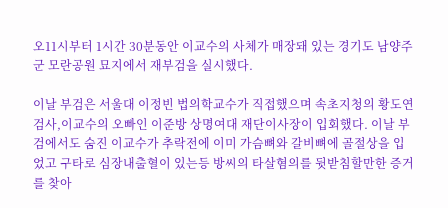오11시부터 1시간 30분동안 이교수의 사체가 매장돼 있는 경기도 남양주군 모란공원 묘지에서 재부검을 실시했다.

이날 부검은 서울대 이정빈 법의학교수가 직접했으며 속초지청의 황도연검사,이교수의 오빠인 이준방 상명여대 재단이사장이 입회했다. 이날 부검에서도 숨진 이교수가 추락전에 이미 가슴뼈와 갈비뼈에 골절상을 입었고 구타로 심장내출혈이 있는등 방씨의 타살혐의를 뒷받침할만한 증거를 찾아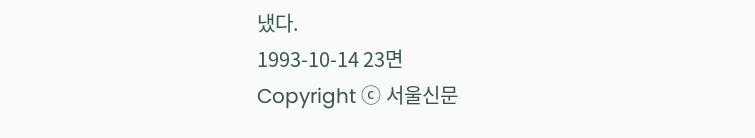냈다.
1993-10-14 23면
Copyright ⓒ 서울신문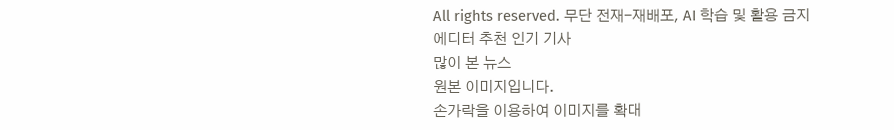All rights reserved. 무단 전재-재배포, AI 학습 및 활용 금지
에디터 추천 인기 기사
많이 본 뉴스
원본 이미지입니다.
손가락을 이용하여 이미지를 확대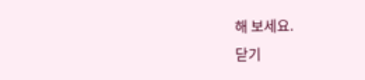해 보세요.
닫기